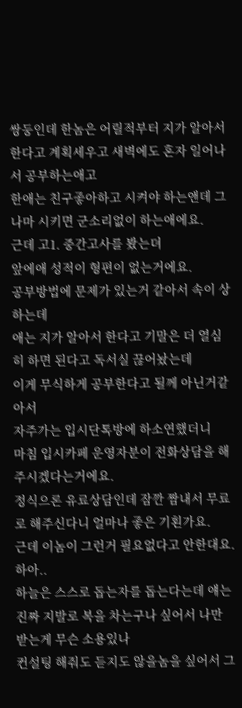쌍둥인데 한놈은 어릴적부터 지가 알아서 한다고 계획세우고 새벽에도 혼자 일어나서 공부하는애고
한애는 친구좋아하고 시켜야 하는앤데 그나마 시키면 군소리없이 하는애에요.
근데 고1. 중간고사를 봤는뎌
앞에애 성적이 형편이 없는거에요.
공부방법에 문제가 있는거 같아서 속이 상하는데
애는 지가 알아서 한다고 기말은 더 열심히 하면 된다고 독서실 끊어놨는데
이게 무식하게 공부한다고 될께 아닌거같아서
자주가는 입시단톡방에 하소연했더니
마침 입시카페 운영자분이 전화상담을 해주시겠다는거에요.
정식으론 유료상담인데 잠깐 짬내서 무료로 해주신다니 얼마나 좋은 기횐가요.
근데 이놈이 그런거 필요없다고 안한대요.
하아..
하늘은 스스로 돕는자를 돕는다는데 얘는 진짜 지발로 복을 차는구나 싶어서 나만 받는게 무슨 소용있나
컨설팅 해줘도 듣지도 않을놈을 싶어서 그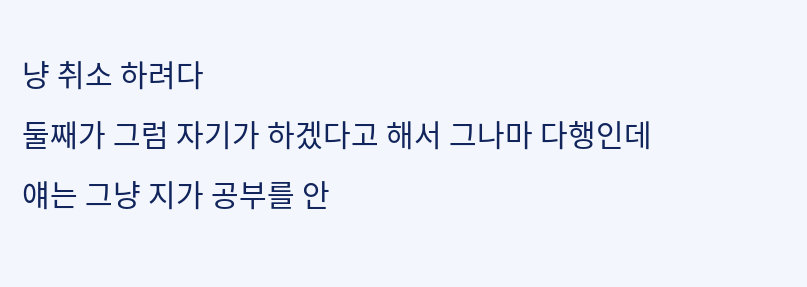냥 취소 하려다
둘째가 그럼 자기가 하겠다고 해서 그나마 다행인데
얘는 그냥 지가 공부를 안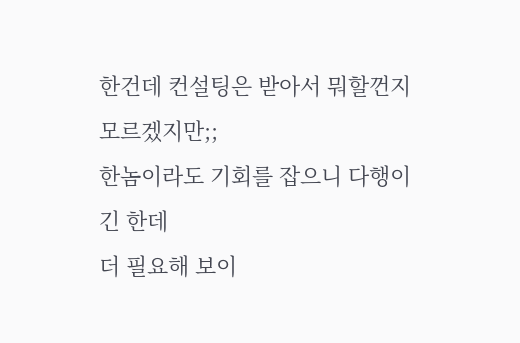한건데 컨설팅은 받아서 뭐할껀지 모르겠지만;;
한놈이라도 기회를 잡으니 다행이긴 한데
더 필요해 보이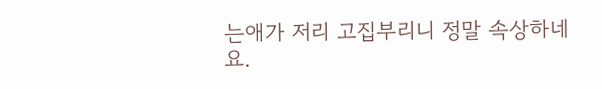는애가 저리 고집부리니 정말 속상하네요.